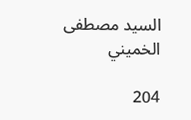السيد مصطفى الخميني

204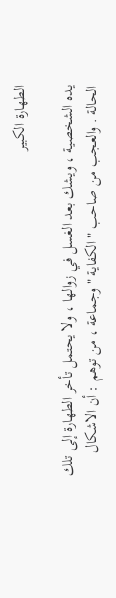الطهارة الكبير

يده الشخصية ، ويشك بعد الغسل في زوالها ، ولا يحتمل تأخر الطهارة إلى تلك الحالة . والعجب من صاحب " الكفاية " وجماعة ، من توهم : أن الاشكال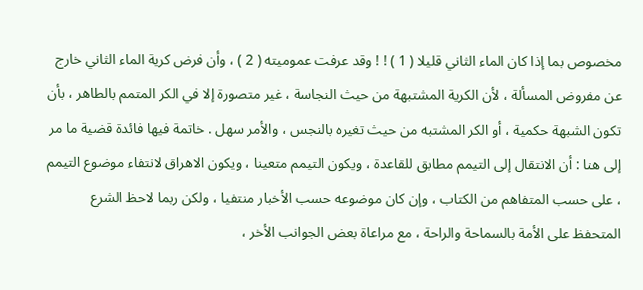مخصوص بما إذا كان الماء الثاني قليلا ( 1 ) ! ! وقد عرفت عموميته ( 2 ) ، وأن فرض كرية الماء الثاني خارج عن مفروض المسألة ، لأن الكرية المشتبهة من حيث النجاسة ، غير متصورة إلا في الكر المتمم بالطاهر ، بأن تكون الشبهة حكمية ، أو الكر المشتبه من حيث تغيره بالنجس ، والأمر سهل . خاتمة فيها فائدة قضية ما مر إلى هنا : أن الانتقال إلى التيمم مطابق للقاعدة ، ويكون التيمم متعينا ، ويكون الاهراق لانتفاء موضوع التيمم ، على حسب المتفاهم من الكتاب ، وإن كان موضوعه حسب الأخبار منتفيا ، ولكن ربما لاحظ الشرع المتحفظ على الأمة بالسماحة والراحة ، مع مراعاة بعض الجوانب الأخر ،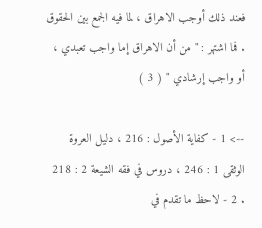فعند ذلك أوجب الاهراق ، لما فيه الجمع بين الحقوق . فما اشتهر : " من أن الاهراق إما واجب تعبدي ، أو واجب إرشادي " ( 3 )

--> 1 - كفاية الأصول : 216 ، دليل العروة الوثقى 1 : 246 ، دروس في فقه الشيعة 2 : 218 . 2 - لاحظ ما تقدم في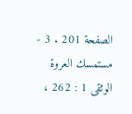الصفحة 201 . 3 - مستمسك العروة الوثقى 1 : 262 ،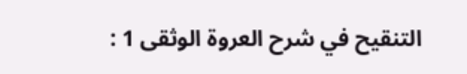التنقيح في شرح العروة الوثقى 1 :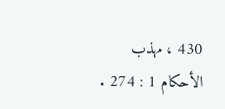430 ، مهذب الأحكام 1 : 274 .